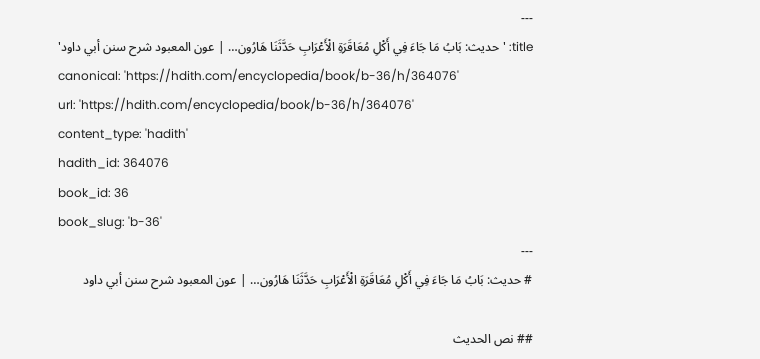---
title: 'حديث: بَابُ مَا جَاءَ فِي أَكْلِ مُعَاقَرَةِ الْأَعْرَابِ حَدَّثَنَا هَارُون… | عون المعبود شرح سنن أبي داود'
canonical: 'https://hdith.com/encyclopedia/book/b-36/h/364076'
url: 'https://hdith.com/encyclopedia/book/b-36/h/364076'
content_type: 'hadith'
hadith_id: 364076
book_id: 36
book_slug: 'b-36'
---
# حديث: بَابُ مَا جَاءَ فِي أَكْلِ مُعَاقَرَةِ الْأَعْرَابِ حَدَّثَنَا هَارُون… | عون المعبود شرح سنن أبي داود

## نص الحديث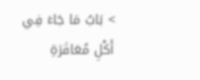> بَابُ مَا جَاءَ فِي أَكْلِ مُعَاقَرَةِ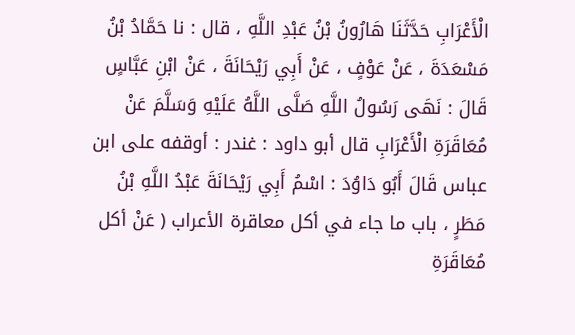الْأَعْرَابِ حَدَّثَنَا هَارُونُ بْنُ عَبْدِ اللَّهِ ، قال : نا حَمَّادُ بْنُ مَسْعَدَةَ ، عَنْ عَوْفٍ ، عَنْ أَبِي رَيْحَانَةَ ، عَنْ ابْنِ عَبَّاسٍ قَالَ : نَهَى رَسُولُ اللَّهِ صَلَّى اللَّهُ عَلَيْهِ وَسَلَّمَ عَنْ مُعَاقَرَةِ الْأَعْرَابِ قال أبو داود : غندر : أوقفه على ابن عباس قَالَ أَبُو دَاوُدَ : اسْمُ أَبِي رَيْحَانَةَ عَبْدُ اللَّهِ بْنُ مَطَرٍ ، باب ما جاء في أكل معاقرة الأعراب ( عَنْ أكل مُعَاقَرَةِ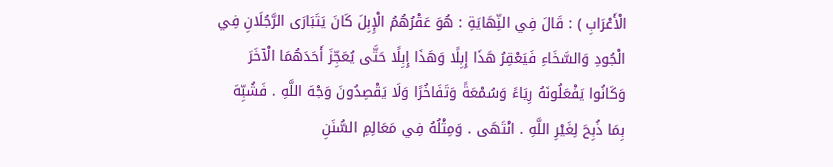الْأَعْرَابِ ) : قَالَ فِي النِّهَايَةِ : هُوَ عَقْرُهُمُ الْإِبِلَ كَانَ يَتَبَارَى الرَّجُلَانِ فِي الْجُودِ وَالسَّخَاءِ فَيَعْقِرُ هَذَا إِبِلًا وَهَذَا إِبِلًا حَتَّى يُعَجِّزَ أَحَدَهُمَا الْآخَرَ وَكَانُوا يَفْعَلُونَهُ رِيَاءً وَسُمْعَةً وَتَفَاخُرًا وَلَا يَقْصِدُونَ وَجْهَ اللَّهِ . فَشُبِّهَ بِمَا ذُبِحَ لِغَيْرِ اللَّهِ . انْتَهَى . وَمِثْلُهُ فِي مَعَالِمِ السُّنَنِ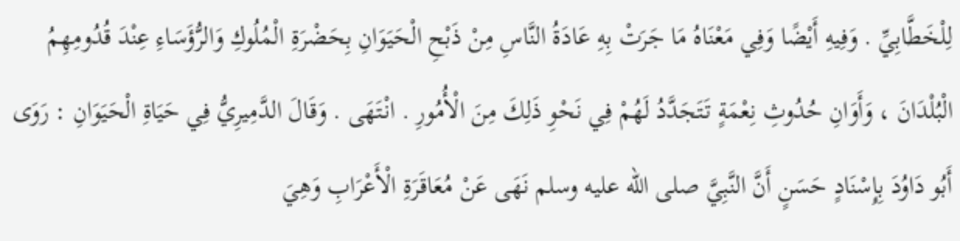لِلْخَطَّابِيِّ . وَفِيهِ أَيْضًا وَفِي مَعْنَاهُ مَا جَرَتْ بِهِ عَادَةُ النَّاسِ مِنْ ذَبْحِ الْحَيَوَانِ بِحَضْرَةِ الْمُلُوكِ وَالرُّؤَسَاءِ عِنْدَ قُدُومِهِمُ الْبُلْدَانَ ، وَأَوَانِ حُدُوثِ نِعْمَةٍ تَتَجَدَّدُ لَهُمْ فِي نَحْوِ ذَلِكَ مِنَ الْأُمُورِ . انْتَهَى . وَقَالَ الدَّمِيرِيُّ فِي حَيَاةِ الْحَيَوَانِ : رَوَى أَبُو دَاوُدَ بِإِسْنَادٍ حَسَنٍ أَنَّ النَّبِيَّ صلى الله عليه وسلم نَهَى عَنْ مُعَاقَرَةِ الْأَعْرَابِ وَهِيَ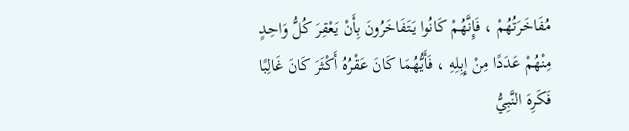مُفَاخَرَتُهُمْ ، فَإِنَّهُمْ كَانُوا يَتَفَاخَرُونَ بِأَنْ يَعْقِرَ كُلُّ وَاحِدٍ مِنْهُمْ عَدَدًا مِنْ إِبِلِهِ ، فَأَيُّهُمَا كَانَ عَقْرُهُ أَكْثَرَ كَانَ غَالِبًا فَكَرِهَ النَّبِيُّ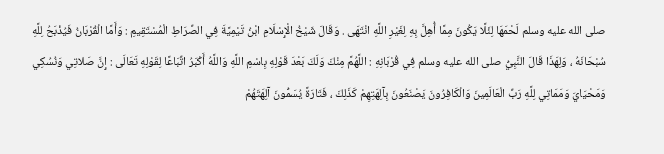صلى الله عليه وسلم لَحْمَهَا لِئَلَّا يَكُونَ مِمَّا أُهِلَّ بِهِ لِغَيْرِ اللَّهِ انْتَهَى . وَقَالَ شَيْخُ الْإِسْلَامِ ابْنُ تَيْمِيَّةَ فِي الصِّرَاطِ الْمُسْتَقِيمِ : وَأَمَّا الْقُرْبَانُ فَيُذْبَحُ لِلَّهِ سُبْحَانَهُ ، وَلِهَذَا قَالَ النَّبِيُّ صلى الله عليه وسلم فِي قُرْبَانِهِ : اللَّهُمَّ مِنْكَ وَلَكَ بَعْدَ قَوْلِهِ بِاسْمِ اللَّهِ وَاللَّهُ أَكْبَرُ اتِّبَاعًا لِقَوْلِهِ تَعَالَى : إِنَّ صَلاتِي وَنُسُكِي وَمَحْيَايَ وَمَمَاتِي لِلَّهِ رَبِّ الْعَالَمِينَ وَالْكَافِرُونَ يَصْنَعُونَ بِآلِهَتِهِمْ كَذَلِكَ ، فَتَارَةً يُسَمُّونَ آلِهَتَهُمْ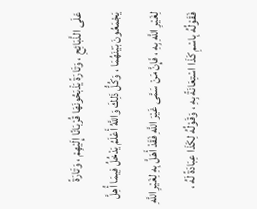عَلَى الذَّبَائِحِ ، وَتَارَةً يَذْبَحُونَهَا قُرْبَانًا إِلَيْهِمْ ، وَتَارَةً يَجْمَعُونَ بَيْنَهُمَا ، وَكُلُّ ذَلِكَ وَاللَّهُ أَعْلَمُ يَدْخُلُ فِيمَا أُهِلَّ لِغَيْرِ اللَّهِ بِهِ ، فَإِنَّ مَنْ سَمَّى غَيْرَ اللَّهِ فَقَدْ أَهَلَّ بِهِ لِغَيْرِ اللَّهِ فَقَوْلُهُ بِاسْمِ كَذَا اسْتِعَانَةً بِهِ ، وَقَوْلُهُ لِكَذَا عِبَادَةً لَهُ ،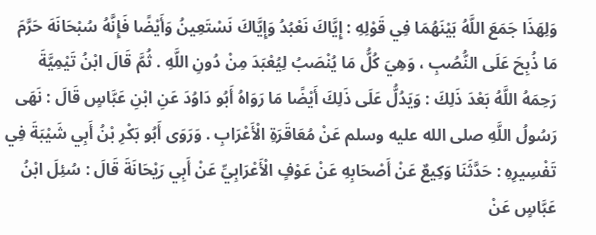وَلِهَذَا جَمَعَ اللَّهُ بَيْنَهُمَا فِي قَوْلِهِ : إِيَّاكَ نَعْبُدُ وَإِيَّاكَ نَسْتَعِينُ وَأَيْضًا فَإِنَّهُ سُبْحَانَهَ حَرَّمَ مَا ذُبِحَ عَلَى النُّصُبِ ، وَهِيَ كُلُّ مَا يُنْصَبُ لِيُعْبَدَ مِنْ دُونِ اللَّهِ . ثُمَّ قَالَ ابْنُ تَيْمِيَّةَ رَحِمَهُ اللَّهُ بَعْدَ ذَلِكَ : وَيَدُلُّ عَلَى ذَلِكَ أَيْضًا مَا رَوَاهُ أَبُو دَاوُدَ عَنِ ابْنِ عَبَّاسٍ قَالَ : نَهَى رَسُولُ اللَّهِ صلى الله عليه وسلم عَنْ مُعَاقَرَةِ الْأَعْرَابِ . وَرَوَى أَبُو بَكْرِ بْنُ أَبِي شَيْبَةَ فِي تَفْسِيرِهِ : حَدَّثَنَا وَكِيعٌ عَنْ أَصْحَابِهِ عَنْ عَوْفٍ الْأَعْرَابِيِّ عَنْ أَبِي رَيْحَانَةَ قَالَ : سُئِلَ ابْنُ عَبَّاسٍ عَنْ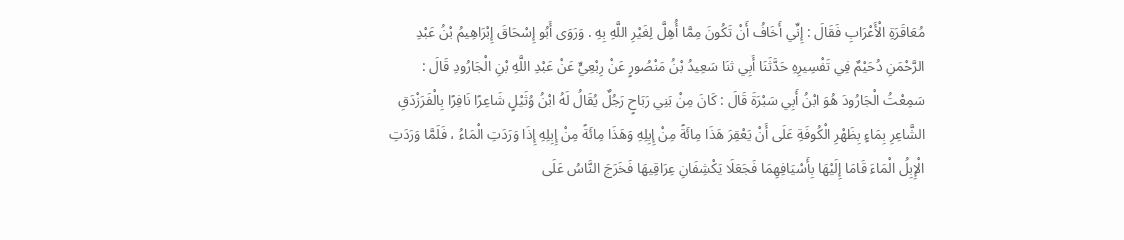مُعَاقَرَةِ الْأَعْرَابِ فَقَالَ : إِنِّي أَخَافُ أَنْ تَكُونَ مِمَّا أُهِلَّ لِغَيْرِ اللَّهِ بِهِ . وَرَوَى أَبُو إِسْحَاقَ إِبْرَاهِيمُ بْنُ عَبْدِ الرَّحْمَنِ دُحَيْمٌ فِي تَفْسِيرِهِ حَدَّثَنَا أَبِي ثنَا سَعِيدُ بْنُ مَنْصُورٍ عَنْ رِبْعِيٍّ عَنْ عَبْدِ اللَّهِ بْنِ الْجَارُودِ قَالَ : سَمِعْتُ الْجَارُودَ هُوَ ابْنُ أَبِي سَبْرَةَ قَالَ : كَانَ مِنْ بَنِي رَبَاحٍ رَجُلٌ يُقَالُ لَهُ ابْنُ وُثَيْلٍ شَاعِرًا نَافِرًا بِالْفَرَزْدَقِ الشَّاعِرِ بِمَاءٍ بِظَهْرِ الْكُوفَةِ عَلَى أَنْ يَعْقِرَ هَذَا مِائَةً مِنْ إِبِلِهِ وَهَذَا مِائَةً مِنْ إِبِلِهِ إِذَا وَرَدَتِ الْمَاءُ ، فَلَمَّا وَرَدَتِ الْإِبِلُ الْمَاءَ قَامَا إِلَيْهَا بِأَسْيَافِهِمَا فَجَعَلَا يَكْشِفَانِ عِرَاقِيهَا فَخَرَجَ النَّاسُ عَلَى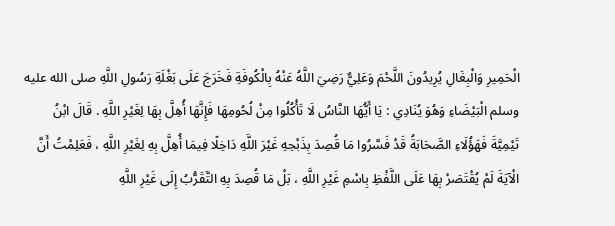الْحَمِيرِ وَالْبِغَالِ يُرِيدُونَ اللَّحْمَ وَعَلِيٌّ رَضِيَ اللَّهُ عَنْهُ بِالْكُوفَةِ فَخَرَجَ عَلَى بَغْلَةِ رَسُولِ اللَّهِ صلى الله عليه وسلم الْبَيْضَاءِ وَهُوَ يُنَادِي : يَا أَيُّهَا النَّاسُ لَا تَأْكُلُوا مِنْ لُحُومِهَا فَإِنَّهَا أُهِلَّ بِهَا لِغَيْرِ اللَّهِ . قَالَ ابْنُ تَيْمِيَّةَ فَهَؤُلَاءِ الصَّحَابَةُ قَدْ فَسَّرُوا مَا قُصِدَ بِذَبْحِهِ غَيْرَ اللَّهِ دَاخِلًا فِيمَا أُهِلَّ بِهِ لِغَيْرِ اللَّهِ ، فَعَلِمْتُ أَنَّ الْآيَةَ لَمْ يُقْتَصَرْ بِهَا عَلَى اللَّفْظِ بِاسْمِ غَيْرِ اللَّهِ ، بَلْ مَا قُصِدَ بِهِ التَّقَرُّبُ إِلَى غَيْرِ اللَّهِ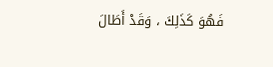فَهُوَ كَذَلِكَ ، وَقَدْ أَطَالَ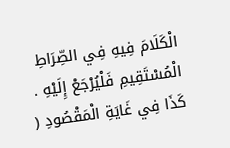الْكَلَامَ فِيهِ فِي الصِّرَاطِ الْمُسْتَقِيمِ فَلْيُرْجَعْ إِلَيْهِ . كَذَا فِي غَايَةِ الْمَقْصُودِ (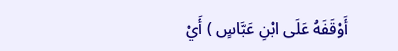أَوْقَفَهُ عَلَى ابْنِ عَبَّاسٍ ) أَيْ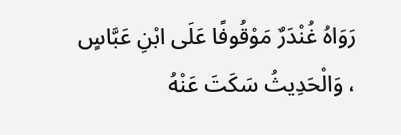رَوَاهُ غُنْدَرٌ مَوْقُوفًا عَلَى ابْنِ عَبَّاسٍ ، وَالْحَدِيثُ سَكَتَ عَنْهُ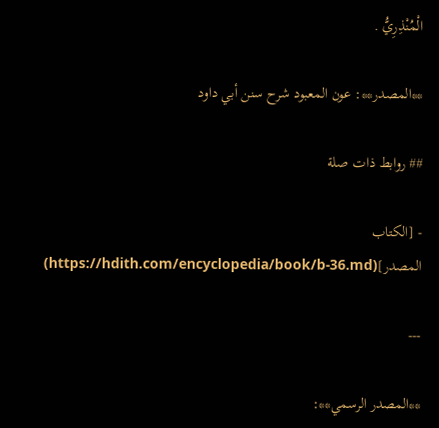الْمُنْذِرِيُّ .

**المصدر**: عون المعبود شرح سنن أبي داود

## روابط ذات صلة

- [الكتاب المصدر](https://hdith.com/encyclopedia/book/b-36.md)

---

**المصدر الرسمي**: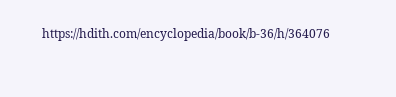https://hdith.com/encyclopedia/book/b-36/h/364076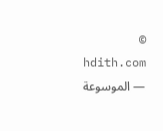© hdith.com — الموسوعة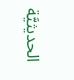الحديثيَّة